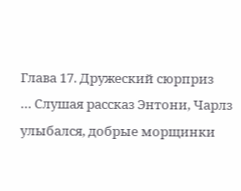Глава 17. Дружеский сюрприз
… Слушая рассказ Энтони, Чарлз улыбался, добрые морщинки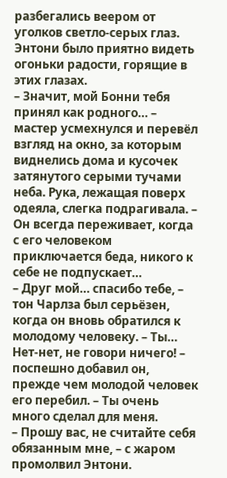разбегались веером от уголков светло-серых глаз. Энтони было приятно видеть огоньки радости, горящие в этих глазах.
– Значит, мой Бонни тебя принял как родного… – мастер усмехнулся и перевёл взгляд на окно, за которым виднелись дома и кусочек затянутого серыми тучами неба. Рука, лежащая поверх одеяла, слегка подрагивала. – Он всегда переживает, когда с его человеком приключается беда, никого к себе не подпускает…
– Друг мой… спасибо тебе, – тон Чарлза был серьёзен, когда он вновь обратился к молодому человеку. – Ты… Нет-нет, не говори ничего! – поспешно добавил он, прежде чем молодой человек его перебил. – Ты очень много сделал для меня.
– Прошу вас, не считайте себя обязанным мне, – с жаром промолвил Энтони.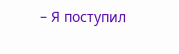– Я поступил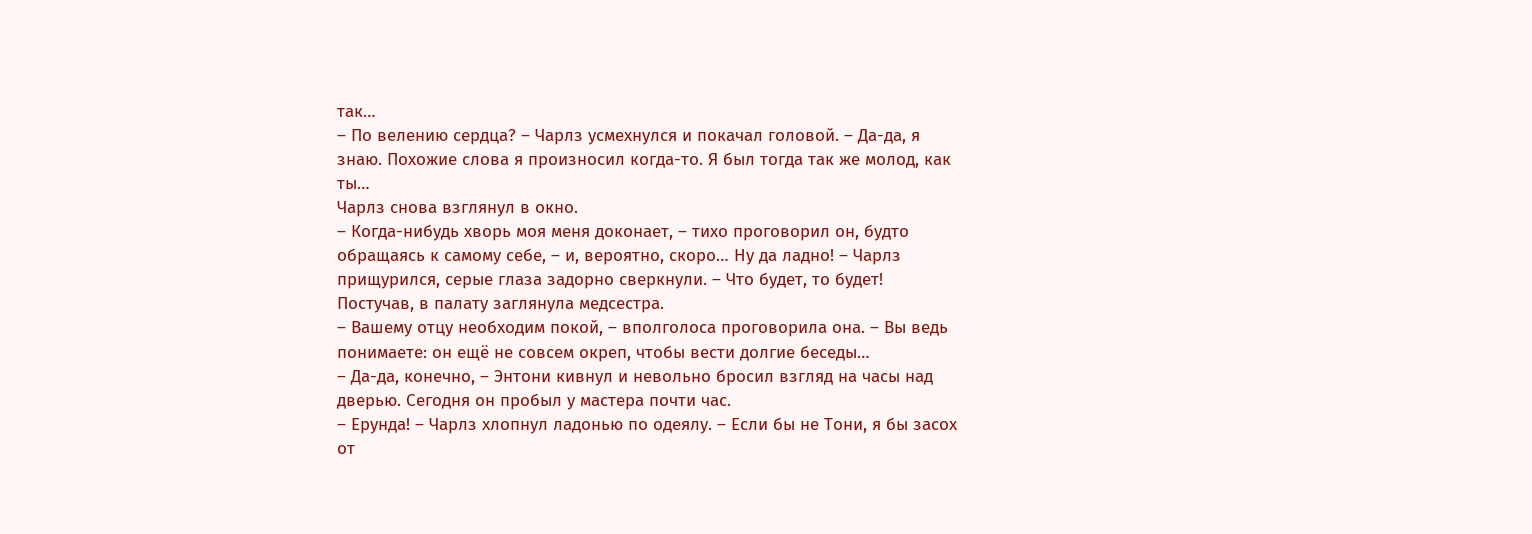так…
– По велению сердца? – Чарлз усмехнулся и покачал головой. – Да-да, я знаю. Похожие слова я произносил когда-то. Я был тогда так же молод, как ты…
Чарлз снова взглянул в окно.
– Когда-нибудь хворь моя меня доконает, – тихо проговорил он, будто обращаясь к самому себе, – и, вероятно, скоро… Ну да ладно! – Чарлз прищурился, серые глаза задорно сверкнули. – Что будет, то будет!
Постучав, в палату заглянула медсестра.
– Вашему отцу необходим покой, – вполголоса проговорила она. – Вы ведь понимаете: он ещё не совсем окреп, чтобы вести долгие беседы…
– Да-да, конечно, – Энтони кивнул и невольно бросил взгляд на часы над дверью. Сегодня он пробыл у мастера почти час.
– Ерунда! – Чарлз хлопнул ладонью по одеялу. – Если бы не Тони, я бы засох от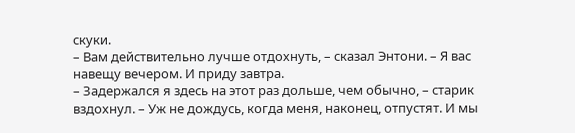скуки.
– Вам действительно лучше отдохнуть, – сказал Энтони. – Я вас навещу вечером. И приду завтра.
– Задержался я здесь на этот раз дольше, чем обычно, – старик вздохнул. – Уж не дождусь, когда меня, наконец, отпустят. И мы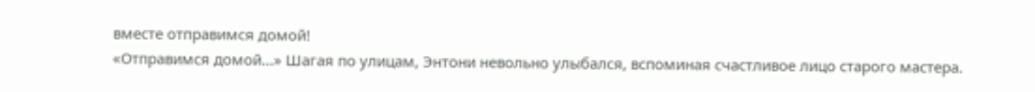вместе отправимся домой!
«Отправимся домой...» Шагая по улицам, Энтони невольно улыбался, вспоминая счастливое лицо старого мастера.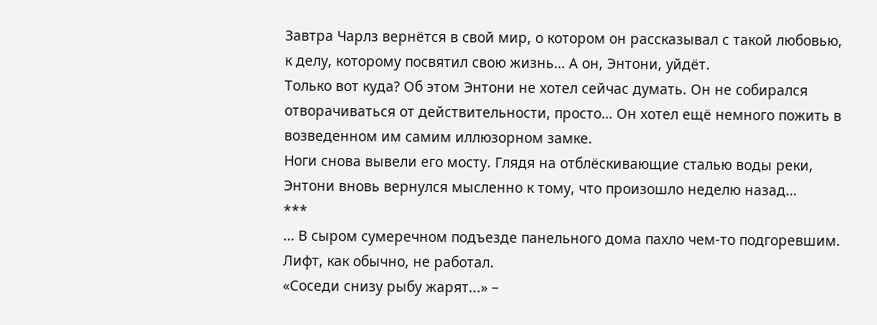Завтра Чарлз вернётся в свой мир, о котором он рассказывал с такой любовью, к делу, которому посвятил свою жизнь… А он, Энтони, уйдёт.
Только вот куда? Об этом Энтони не хотел сейчас думать. Он не собирался отворачиваться от действительности, просто… Он хотел ещё немного пожить в возведенном им самим иллюзорном замке.
Ноги снова вывели его мосту. Глядя на отблёскивающие сталью воды реки, Энтони вновь вернулся мысленно к тому, что произошло неделю назад…
***
… В сыром сумеречном подъезде панельного дома пахло чем-то подгоревшим. Лифт, как обычно, не работал.
«Соседи снизу рыбу жарят...» –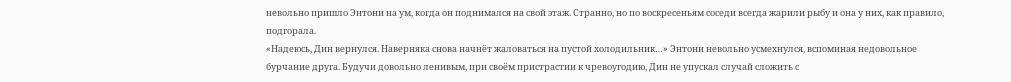невольно пришло Энтони на ум, когда он поднимался на свой этаж. Странно, но по воскресеньям соседи всегда жарили рыбу и она у них, как правило, подгорала.
«Надеюсь, Дин вернулся. Наверняка снова начнёт жаловаться на пустой холодильник…» Энтони невольно усмехнулся, вспоминая недовольное бурчание друга. Будучи довольно ленивым, при своём пристрастии к чревоугодию, Дин не упускал случай сложить с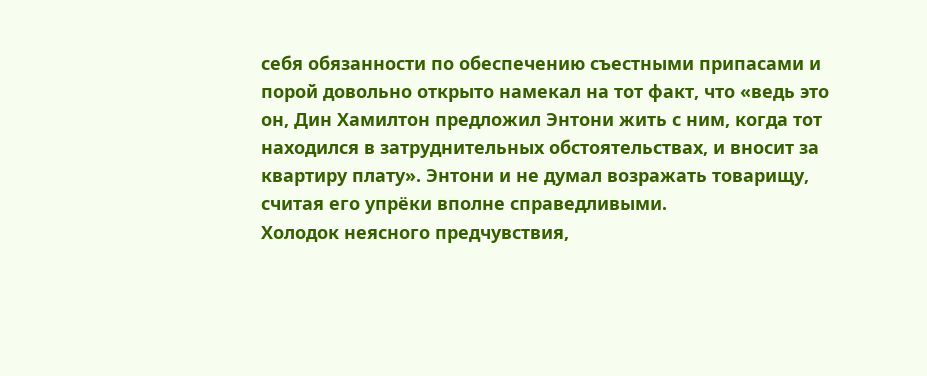себя обязанности по обеспечению съестными припасами и порой довольно открыто намекал на тот факт, что «ведь это он, Дин Хамилтон предложил Энтони жить с ним, когда тот находился в затруднительных обстоятельствах, и вносит за квартиру плату». Энтони и не думал возражать товарищу, считая его упрёки вполне справедливыми.
Холодок неясного предчувствия,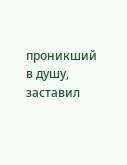проникший в душу, заставил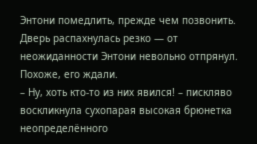Энтони помедлить, прежде чем позвонить. Дверь распахнулась резко — от неожиданности Энтони невольно отпрянул. Похоже, его ждали.
– Ну, хоть кто-то из них явился! – пискляво воскликнула сухопарая высокая брюнетка неопределённого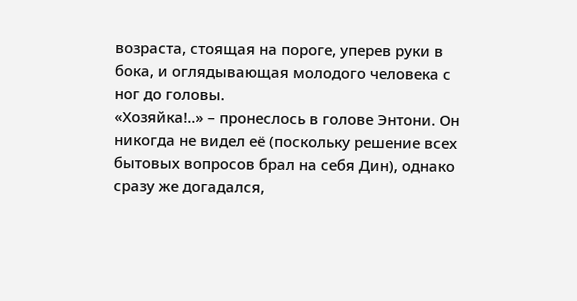возраста, стоящая на пороге, уперев руки в бока, и оглядывающая молодого человека с ног до головы.
«Хозяйка!..» – пронеслось в голове Энтони. Он никогда не видел её (поскольку решение всех бытовых вопросов брал на себя Дин), однако сразу же догадался,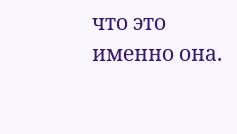что это именно она.